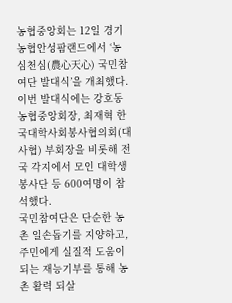농협중앙회는 12일 경기 농협안성팜랜드에서 ‘농심천심(農心天心) 국민참여단 발대식’을 개최했다.
이번 발대식에는 강호동 농협중앙회장, 최재혁 한국대학사회봉사협의회(대사협) 부회장을 비롯해 전국 각지에서 모인 대학생 봉사단 등 600여명이 참석했다.
국민참여단은 단순한 농촌 일손돕기를 지양하고, 주민에게 실질적 도움이 되는 재능기부를 통해 농촌 활력 되살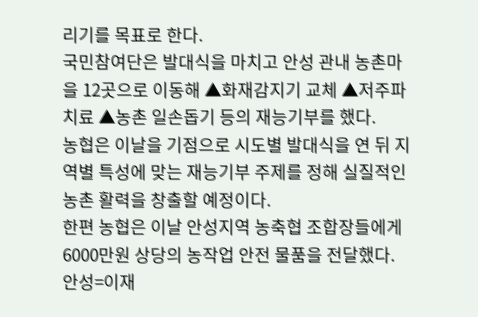리기를 목표로 한다.
국민참여단은 발대식을 마치고 안성 관내 농촌마을 12곳으로 이동해 ▲화재감지기 교체 ▲저주파 치료 ▲농촌 일손돕기 등의 재능기부를 했다.
농협은 이날을 기점으로 시도별 발대식을 연 뒤 지역별 특성에 맞는 재능기부 주제를 정해 실질적인 농촌 활력을 창출할 예정이다.
한편 농협은 이날 안성지역 농축협 조합장들에게 6000만원 상당의 농작업 안전 물품을 전달했다.
안성=이재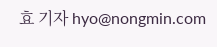효 기자 hyo@nongmin.com